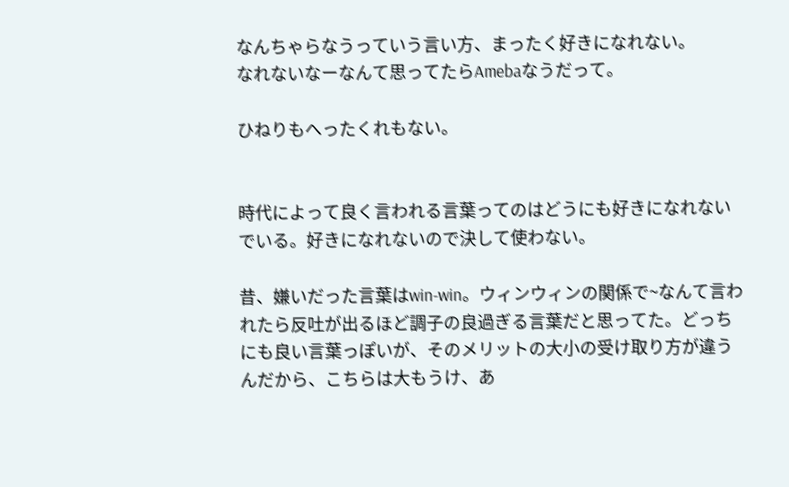なんちゃらなうっていう言い方、まったく好きになれない。
なれないなーなんて思ってたらAmebaなうだって。

ひねりもへったくれもない。


時代によって良く言われる言葉ってのはどうにも好きになれないでいる。好きになれないので決して使わない。

昔、嫌いだった言葉はwin-win。ウィンウィンの関係で~なんて言われたら反吐が出るほど調子の良過ぎる言葉だと思ってた。どっちにも良い言葉っぽいが、そのメリットの大小の受け取り方が違うんだから、こちらは大もうけ、あ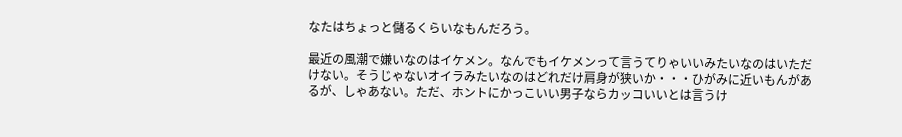なたはちょっと儲るくらいなもんだろう。

最近の風潮で嫌いなのはイケメン。なんでもイケメンって言うてりゃいいみたいなのはいただけない。そうじゃないオイラみたいなのはどれだけ肩身が狭いか・・・ひがみに近いもんがあるが、しゃあない。ただ、ホントにかっこいい男子ならカッコいいとは言うけ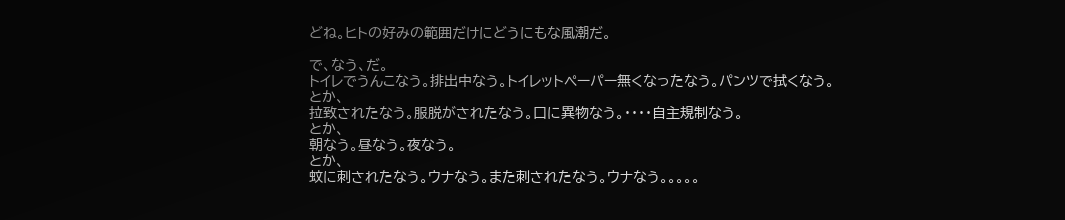どね。ヒトの好みの範囲だけにどうにもな風潮だ。

で、なう、だ。
トイレでうんこなう。排出中なう。トイレットペーパー無くなったなう。パンツで拭くなう。
とか、
拉致されたなう。服脱がされたなう。口に異物なう。・・・・自主規制なう。
とか、
朝なう。昼なう。夜なう。
とか、
蚊に刺されたなう。ウナなう。また刺されたなう。ウナなう。。。。。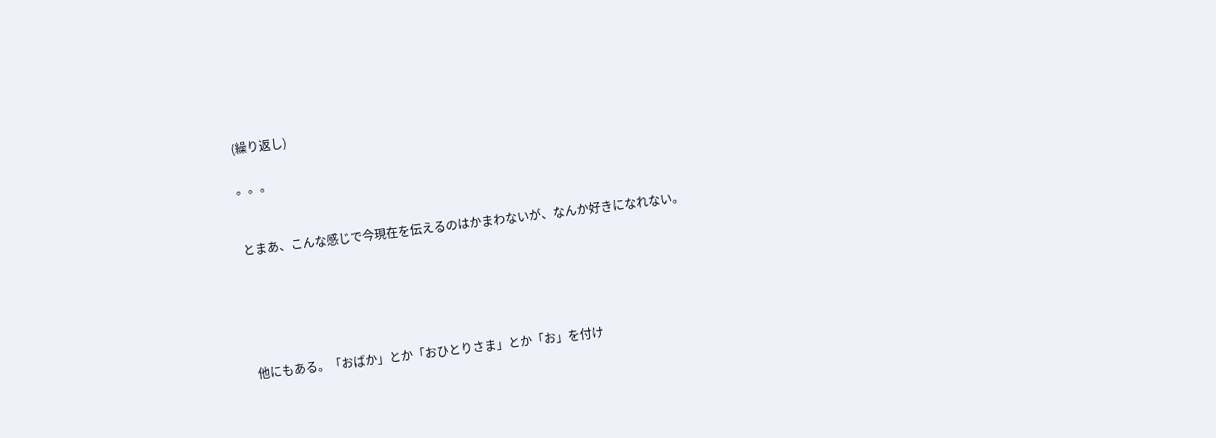(繰り返し)

。。。


とまあ、こんな感じで今現在を伝えるのはかまわないが、なんか好きになれない。





他にもある。「おばか」とか「おひとりさま」とか「お」を付け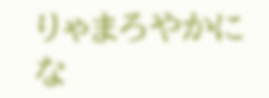りゃまろやかにな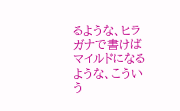るような、ヒラガナで書けばマイルドになるような、こういう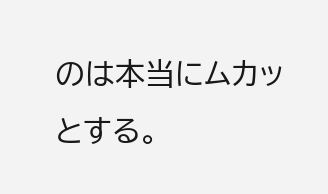のは本当にムカッとする。